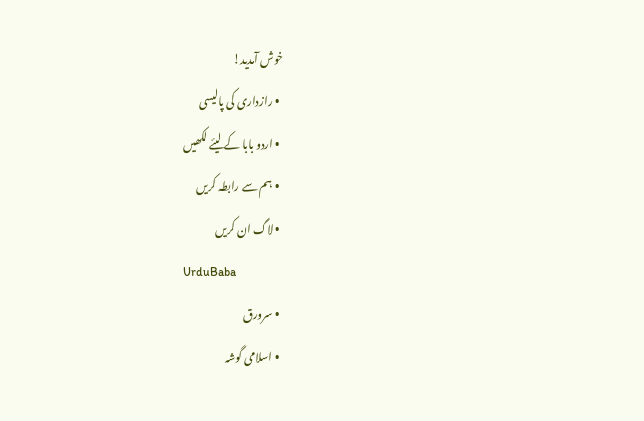خوش آمدید!
  • رازداری کی پالیسی
  • اردو بابا کے لیئے لکھیں
  • ہم سے رابطہ کریں
  • لاگ ان کریں
UrduBaba
  • سرورق
  • اسلامی گوشہ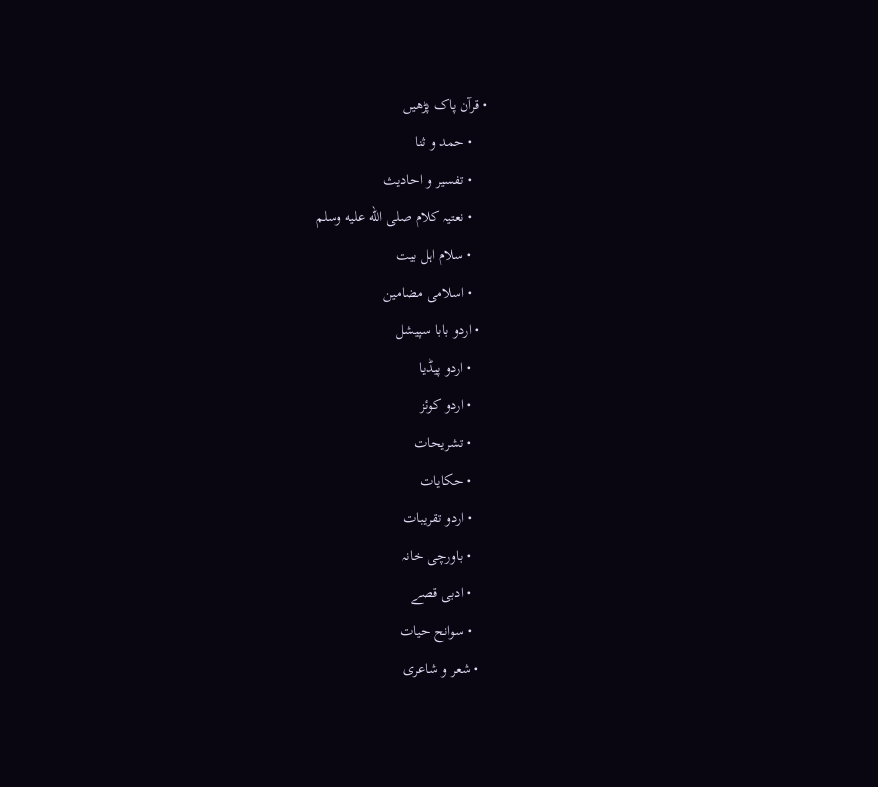• قرآن پاک پڑھیں
    • حمد و ثنا
    • تفسیر و احادیث
    • نعتیہ کلام صلى الله عليه وسلم
    • سلام اہل بیت
    • اسلامی مضامین
  • اردو بابا سپیشل
    • اردو پیڈیا
    • اردو کوئز
    • تشریحات
    • حکایات
    • اردو تقریبات
    • باورچی خانہ
    • ادبی قصے
    • سوانح حیات
  • شعر و شاعری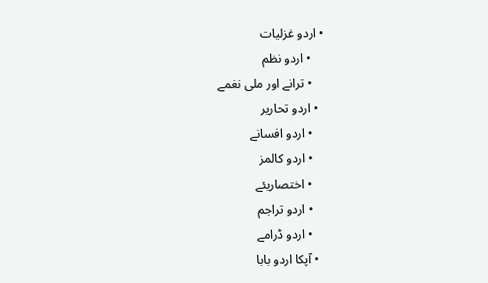• اردو غزلیات
    • اردو نظم
    • ترانے اور ملی نغمے
  • اردو تحاریر
    • اردو افسانے
    • اردو کالمز
    • اختصاریئے
    • اردو تراجم
    • اردو ڈرامے
  • آپکا اردو بابا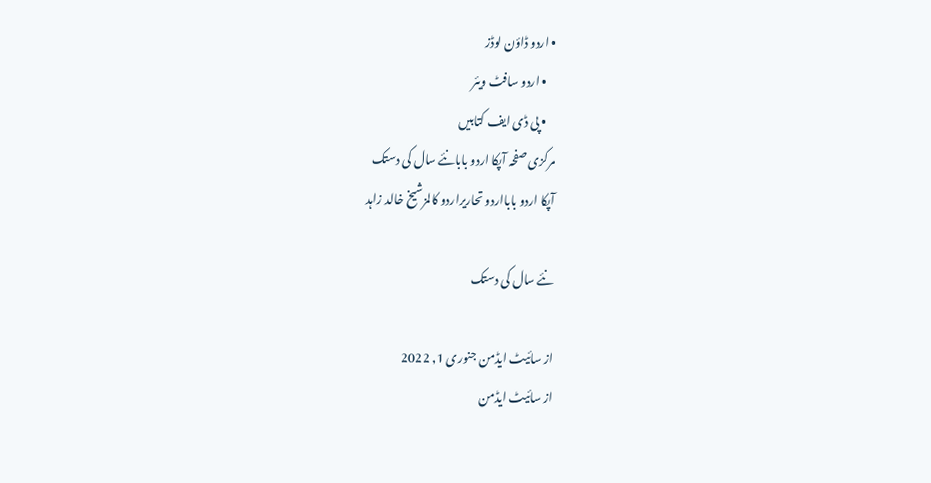• اردو ڈاؤن لوڈز
    • اردو سافٹ ویئر
    • پی ڈی ایف کتابیں
مرکزی صفحہ آپکا اردو بابانئے سال کی دستک
آپکا اردو بابااردو تحاریراردو کالمزشیخ خالد زاہد

نئے سال کی دستک

از سائیٹ ایڈمن جنوری 1, 2022
از سائیٹ ایڈمن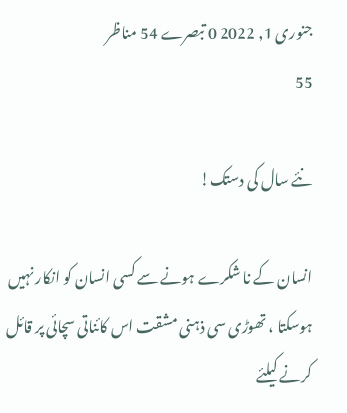جنوری 1, 2022 0 تبصرے 54 مناظر
55

نئے سال کی دستک!

انسان کے نا شکرے ہونے سے کسی انسان کو انکار نہیں ہوسکتا ، تھوڑی سی ذہنی مشقت اس کائناتی سچائی پر قائل کرنے کیلئے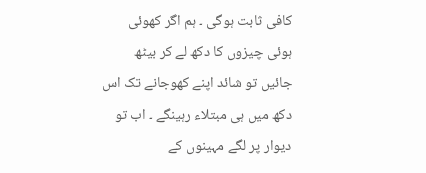کافی ثابت ہوگی ۔ ہم اگر کھوئی ہوئی چیزوں کا دکھ لے کر بیٹھ جائیں تو شائد اپنے کھوجانے تک اس دکھ میں ہی مبتلاء رہینگے ۔ اب تو دیوار پر لگے مہینوں کے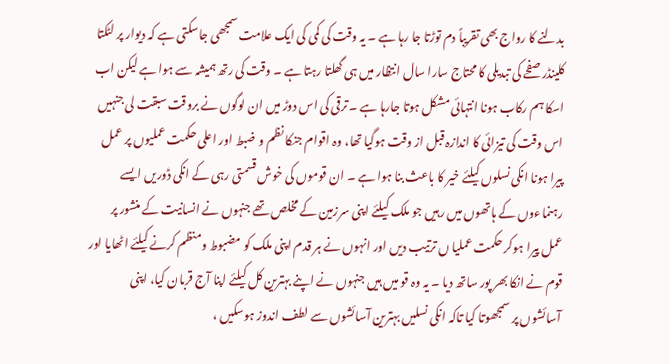بدلنے کا رواج بھی تقریباً دم توڑتا جا رہا ہے ۔ یہ وقت کی کمی کی ایک علامت سمجھی جاسکتی ہے کہ دیوار پر لٹکتا کلینڈر صفحے کی تبدیلی کا محتاج سارا سال انتظار میں ہی گھلتا رہتا ہے ۔ وقت کی رتھ ہمیشہ سے ہوا ہے لیکن اب اسکا ہم رکاب ہونا انتہائی مشکل ہوتا جارہا ہے ۔ ترقی کی اس دوڑ میں ان لوگوں نے بروقت سبقت لی جنہیں اس وقت کی تیزائی کا اندازہ قبل از وقت ہوگیا تھا، وہ اقوام جنکا نظم و ضبط اور اعلی حکمت عملیوں پر عمل پیرا ہونا انکی نسلوں کیلئے خیر کا باعث بنا ہوا ہے ۔ ان قوموں کی خوش قسمتی رہی کے انکی ڈوریں ایسے رہنماءوں کے ہاتھوں میں رہیں جو ملک کیلئے اپنی سرزمین کے مخلص تھے جنہوں نے انسانیت کے منشور پر عمل پیرا ہوکر حکمت عملیا ں ترتیب دیں اور انہوں نے ہر قدم اپنی ملک کو مضبوط ومنظم کرنے کیلئے اٹھایا اور قوم نے انکا بھر پور ساتھ دیا ۔ یہ وہ قو میں ہیں جنہوں نے اپنے بہترین کل کیلئے اپنا آج قربان کیا، اپنی آسائشوں پر سمجھوتا کیا تاکہ انکی نسلیں بہترین آسائشوں سے لطف اندوز ہوسکیں ،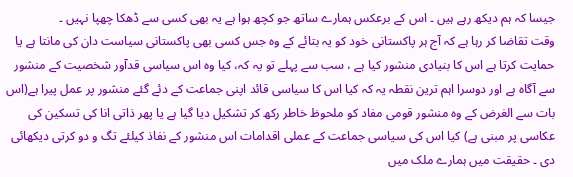جیسا کہ ہم دیکھ رہے ہیں ۔ اس کے برعکس ہمارے ساتھ جو کچھ ہوا ہے یہ بھی کسی سے ڈھکا چھپا نہیں ۔
وقت تقاضا کر رہا ہے کہ آج ہر پاکستانی خود کو یہ بتائے کے وہ جس کسی بھی پاکستانی سیاست دان کی مانتا ہے یا حمایت کرتا ہے اس کا بنیادی منشور کیا ہے ، سب سے پہلے تو یہ کہ، کیا وہ اس سیاسی قدآور شخصیت کے منشور سے آگاہ ہے اور دوسرا اہم ترین نقطہ یہ کہ کیا اس کا سیاسی قائد اپنی جماعت کے دئے گئے منشور پر عمل پیرا ہے(اس بات سے الغرض کے وہ منشور قومی مفاد کو ملحوظ خاطر رکھ کر تشکیل دیا گیا ہے یا پھر ذاتی انا کی تسکین کی عکاسی پر مبنی ہے) کیا اس کی سیاسی جماعت کے عملی اقدامات اس منشور کے نفاذ کیلئے تگ و دو کرتی دیکھائی دی ۔ حقیقت میں ہمارے ملک میں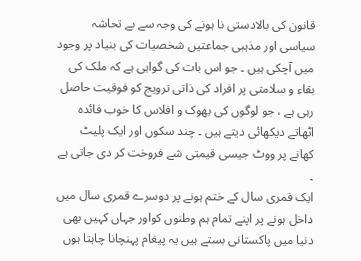قانون کی بالادستی نا ہونے کی وجہ سے بے تحاشہ سیاسی اور مذہبی جماعتیں شخصیات کی بنیاد پر وجود میں آچکی ہیں ۔ جو اس بات کی گواہی ہے کہ ملک کی بقاء و سلامتی پر افراد کی ذاتی ترویج کو فوقیت حاصل رہی ہے ، جو لوگوں کی بھوک و افلاس کا خوب فائدہ اٹھاتے دیکھائی دیتے ہیں ۔ چند سکوں اور ایک پلیٹ کھانے پر ووٹ جیسی قیمتی شے فروخت کر دی جاتی ہے ۔
ایک قمری سال کے ختم ہونے پر دوسرے قمری سال میں داخل ہونے پر اپنے تمام ہم وطنوں کواور جہاں کہیں بھی دنیا میں پاکستانی بستے ہیں یہ پیغام پہنچانا چاہتا ہوں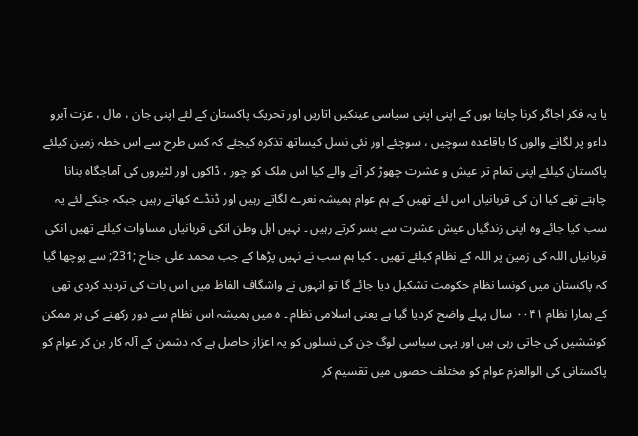یا یہ فکر اجاگر کرنا چاہتا ہوں کے اپنی اپنی سیاسی عینکیں اتاریں اور تحریک پاکستان کے لئے اپنی جان ، مال ، عزت آبرو داءو پر لگانے والوں کا باقاعدہ سوچیں ، سوچئے اور نئی نسل کیساتھ تذکرہ کیجئے کہ کس طرح سے اس خطہ زمین کیلئے پاکستان کیلئے اپنی تمام تر عیش و عشرت چھوڑ کر آنے والے کیا اس ملک کو چور ، ڈاکوں اور لٹیروں کی آماجگاہ بنانا چاہتے تھے کیا ان کی قربانیاں اس لئے تھیں کے ہم عوام ہمیشہ نعرے لگاتے رہیں اور ڈنڈے کھاتے رہیں جبکہ جنکے لئے یہ سب کیا جائے وہ اپنی زندگیاں عیش عشرت سے بسر کرتے رہیں ۔ نہیں اہل وطن انکی قربانیاں مساوات کیلئے تھیں انکی قربانیاں اللہ کی زمین پر اللہ کے نظام کیلئے تھیں ۔ کیا ہم سب نے نہیں پڑھا کے جب محمد علی جناح ;231; سے پوچھا گیا کہ پاکستان میں کونسا نظام حکومت تشکیل دیا جائے گا تو انہوں نے واشگاف الفاظ میں اس بات کی تردید کردی تھی کے ہمارا نظام ۰۰۴۱ سال پہلے واضح کردیا گیا ہے یعنی اسلامی نظام ۔ ہ میں ہمیشہ اس نظام سے دور رکھنے کی ہر ممکن کوششیں کی جاتی رہی ہیں اور یہی سیاسی لوگ جن کی نسلوں کو یہ اعزاز حاصل ہے کہ دشمن کے آلہ کار بن کر عوام کو پاکستانی کی الوالعزم عوام کو مختلف حصوں میں تقسیم کر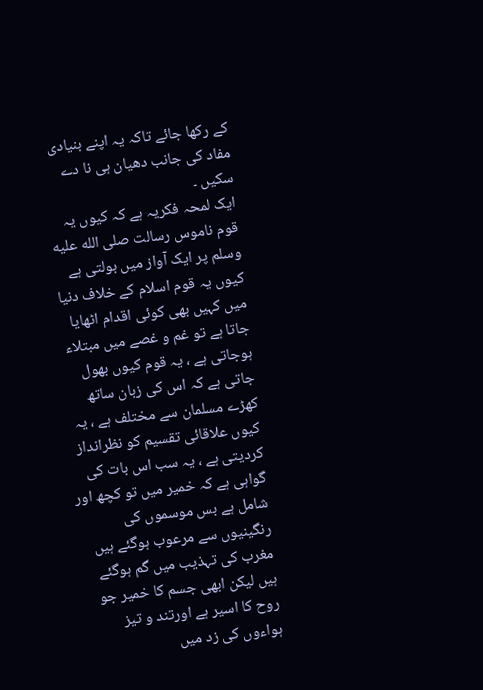کے رکھا جائے تاکہ یہ اپنے بنیادی مفاد کی جانب دھیان ہی نا دے سکیں ۔
ایک لمحہ فکریہ ہے کہ کیوں یہ قوم ناموس رسالت صلى الله عليه وسلم پر ایک آواز میں بولتی ہے کیوں یہ قوم اسلام کے خلاف دنیا میں کہیں بھی کوئی اقدام اٹھایا جاتا ہے تو غم و غصے میں مبتلاء ہوجاتی ہے ، یہ قوم کیوں بھول جاتی ہے کہ اس کی زبان ساتھ کھڑے مسلمان سے مختلف ہے ، یہ کیوں علاقائی تقسیم کو نظرانداز کردیتی ہے ، یہ سب اس بات کی گواہی ہے کہ خمیر میں تو کچھ اور شامل ہے بس موسموں کی رنگینیوں سے مرعوب ہوگئے ہیں مغرب کی تہذیب میں گم ہوگئے ہیں لیکن ابھی جسم کا خمیر جو روح کا اسیر ہے اورتند و تیز ہواءوں کی زد میں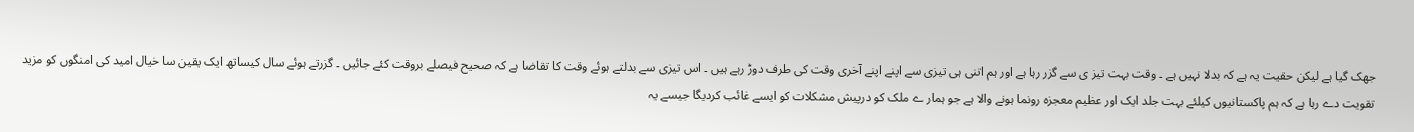جھک گیا ہے لیکن حقیت یہ ہے کہ بدلا نہیں ہے ۔ وقت بہت تیز ی سے گزر رہا ہے اور ہم اتنی ہی تیزی سے اپنے اپنے آخری وقت کی طرف دوڑ رہے ہیں ۔ اس تیزی سے بدلتے ہوئے وقت کا تقاضا ہے کہ صحیح فیصلے بروقت کئے جائیں ۔ گزرتے ہوئے سال کیساتھ ایک یقین سا خیال امید کی امنگوں کو مزید تقویت دے رہا ہے کہ ہم پاکستانیوں کیلئے بہت جلد ایک اور عظیم معجزہ رونما ہونے والا ہے جو ہمار ے ملک کو درپیش مشکلات کو ایسے غائب کردیگا جیسے یہ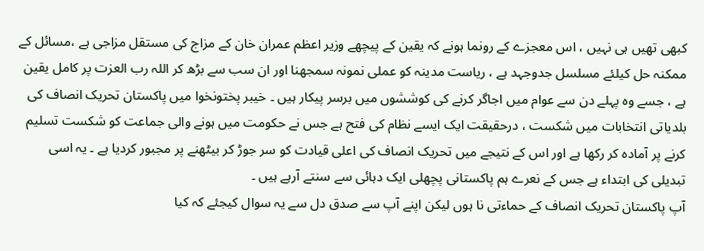کبھی تھیں ہی نہیں ، اس معجزے کے رونما ہونے کہ یقین کے پیچھے وزیر اعظم عمران خان کے مزاج کی مستقل مزاجی ہے ،مسائل کے ممکنہ حل کیلئے مسلسل جدوجہد ہے ، ریاست مدینہ کو عملی نمونہ سمجھنا اور ان سب سے بڑھ کر اللہ رب العزت پر کامل یقین ہے ، جسے وہ پہلے دن سے عوام میں اجاگر کرنے کی کوششوں میں برسر پیکار ہیں ۔ خیبر پختونخوا میں پاکستان تحریک انصاف کی بلدیاتی انتخابات میں شکست ، درحقیقت ایک ایسے نظام کی فتح ہے جس نے حکومت میں ہونے والی جماعت کو شکست تسلیم کرنے پر آمادہ کر رکھا ہے اور اس کے نتیجے میں تحریک انصاف کی اعلی قیادت کو سر جوڑ کر بیٹھنے پر مجبور کردیا ہے ۔ یہ اسی تبدیلی کی ابتداء ہے جس کے نعرے ہم پاکستانی پچھلی ایک دہائی سے سنتے آرہے ہیں ۔
آپ پاکستان تحریک انصاف کے حماءتی نا ہوں لیکن اپنے آپ سے صدق دل سے یہ سوال کیجئے کہ کیا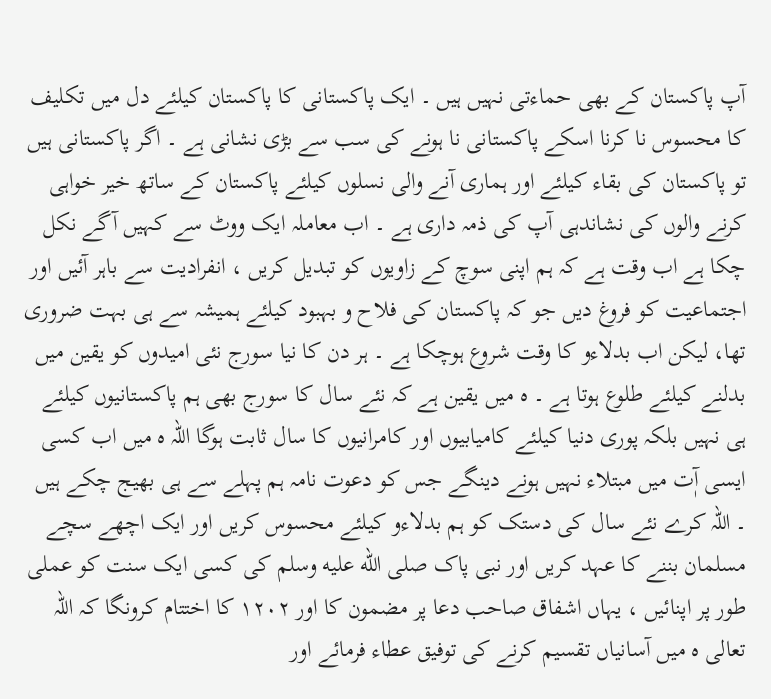آپ پاکستان کے بھی حماءتی نہیں ہیں ۔ ایک پاکستانی کا پاکستان کیلئے دل میں تکلیف کا محسوس نا کرنا اسکے پاکستانی نا ہونے کی سب سے بڑی نشانی ہے ۔ اگر پاکستانی ہیں تو پاکستان کی بقاء کیلئے اور ہماری آنے والی نسلوں کیلئے پاکستان کے ساتھ خیر خواہی کرنے والوں کی نشاندہی آپ کی ذمہ داری ہے ۔ اب معاملہ ایک ووٹ سے کہیں آگے نکل چکا ہے اب وقت ہے کہ ہم اپنی سوچ کے زاویوں کو تبدیل کریں ، انفرادیت سے باہر آئیں اور اجتماعیت کو فروغ دیں جو کہ پاکستان کی فلاح و بہبود کیلئے ہمیشہ سے ہی بہت ضروری تھا، لیکن اب بدلاءو کا وقت شروع ہوچکا ہے ۔ ہر دن کا نیا سورج نئی امیدوں کو یقین میں بدلنے کیلئے طلوع ہوتا ہے ۔ ہ میں یقین ہے کہ نئے سال کا سورج بھی ہم پاکستانیوں کیلئے ہی نہیں بلکہ پوری دنیا کیلئے کامیابیوں اور کامرانیوں کا سال ثابت ہوگا اللہ ہ میں اب کسی ایسی آٖت میں مبتلاء نہیں ہونے دینگے جس کو دعوت نامہ ہم پہلے سے ہی بھیج چکے ہیں ۔ اللہ کرے نئے سال کی دستک کو ہم بدلاءو کیلئے محسوس کریں اور ایک اچھے سچے مسلمان بننے کا عہد کریں اور نبی پاک صلى الله عليه وسلم کی کسی ایک سنت کو عملی طور پر اپنائیں ، یہاں اشفاق صاحب دعا پر مضمون کا اور ۱۲۰۲ کا اختتام کرونگا کہ اللہ تعالی ہ میں آسانیاں تقسیم کرنے کی توفیق عطاء فرمائے اور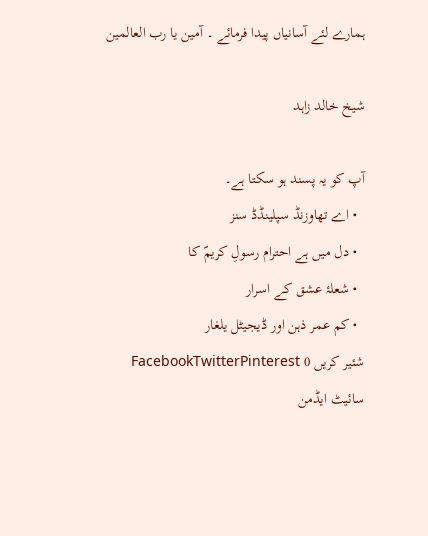ہمارے لئے آسانیاں پیدا فرمائے ۔ آمین یا رب العالمین

شیخ خالد زاہد

آپ کو یہ پسند ہو سکتا ہے۔
  • اے تھاوزنڈ سپلینڈڈ سنز
  • دل میں ہے احترام رسولِ کریمؐ کا
  • شعلۂ عشق کے اسرار
  • کم عمر ذہن اور ڈیجیٹل یلغار
شئیر کریں 0 FacebookTwitterPinterest
سائیٹ ایڈمن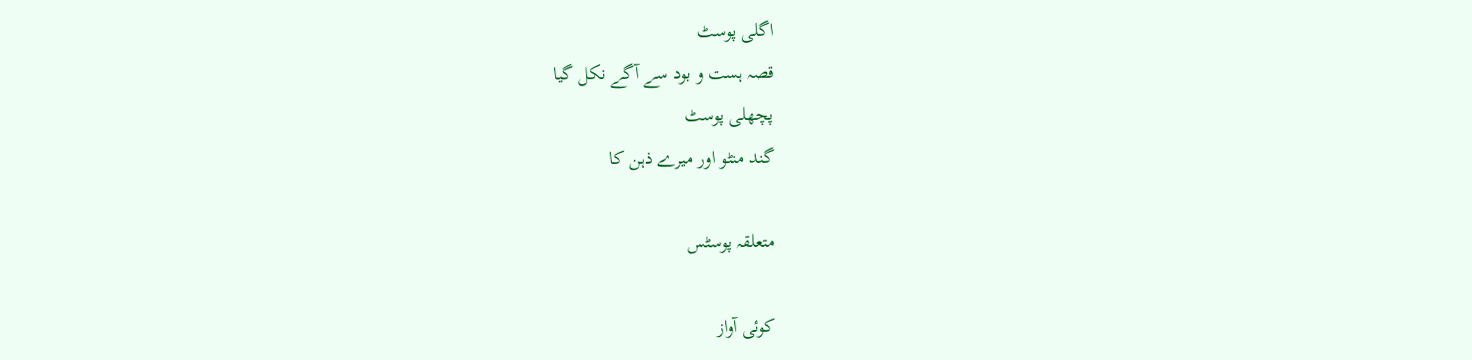اگلی پوسٹ
قصہ ہست و بود سے آگے نکل گیا
پچھلی پوسٹ
گند منٹو اور میرے ذہن کا

متعلقہ پوسٹس

کوئی آواز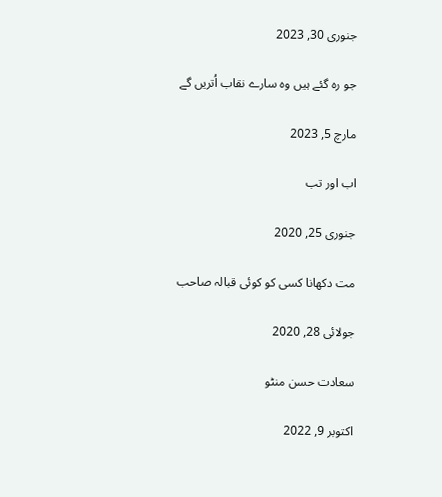جنوری 30, 2023

جو رہ گئے ہیں وہ سارے نقاب اُتریں گے

مارچ 5, 2023

اب اور تب

جنوری 25, 2020

مت دکھانا کسی کو کوئی قبالہ صاحب

جولائی 28, 2020

سعادت حسن منٹو

اکتوبر 9, 2022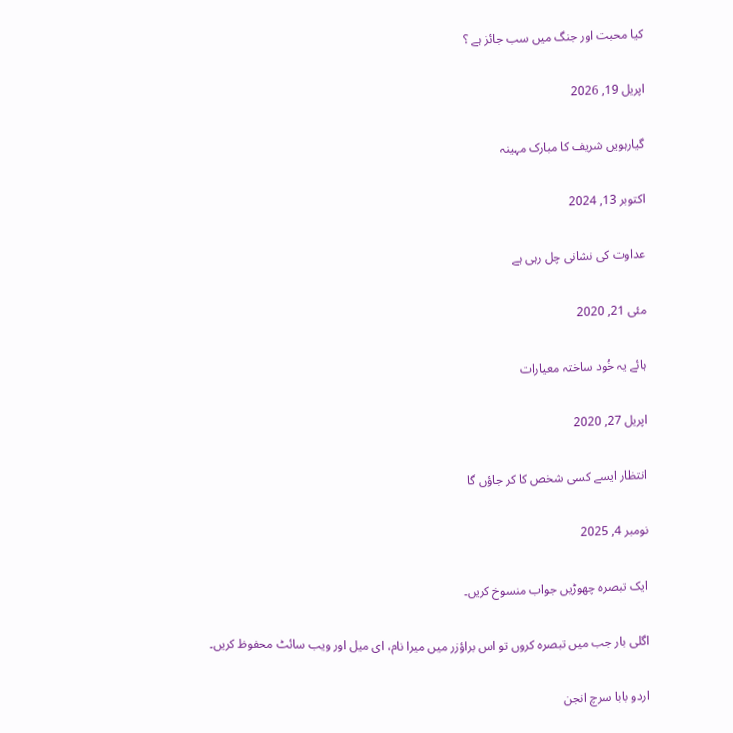کیا محبت اور جنگ میں سب جائز ہے ؟

اپریل 19, 2026

گیارہویں شریف کا مبارک مہینہ

اکتوبر 13, 2024

عداوت کی نشانی چل رہی ہے

مئی 21, 2020

ہائے یہ خُود ساختہ معیارات

اپریل 27, 2020

انتظار ایسے کسی شخص کا کر جاؤں گا

نومبر 4, 2025

ایک تبصرہ چھوڑیں جواب منسوخ کریں۔

اگلی بار جب میں تبصرہ کروں تو اس براؤزر میں میرا نام، ای میل اور ویب سائٹ محفوظ کریں۔

اردو بابا سرچ انجن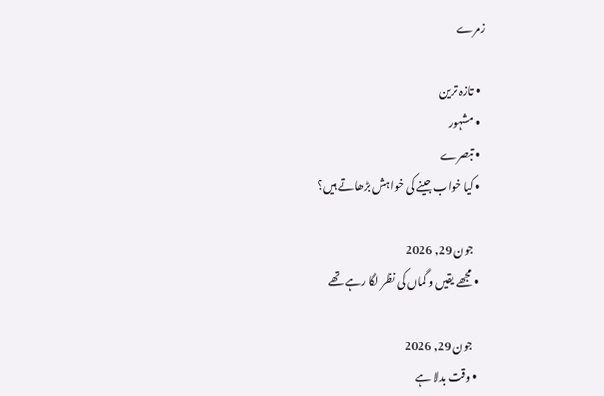زمرے

  • تازہ ترین
  • مشہور
  • تبصرے
  • کیا خواب جینے کی خواہش بڑھاتے ہیں؟

    جون 29, 2026
  • مجھے یقیں و گماں کی نظر لگا رہے تھے

    جون 29, 2026
  • وقت بدلا ہے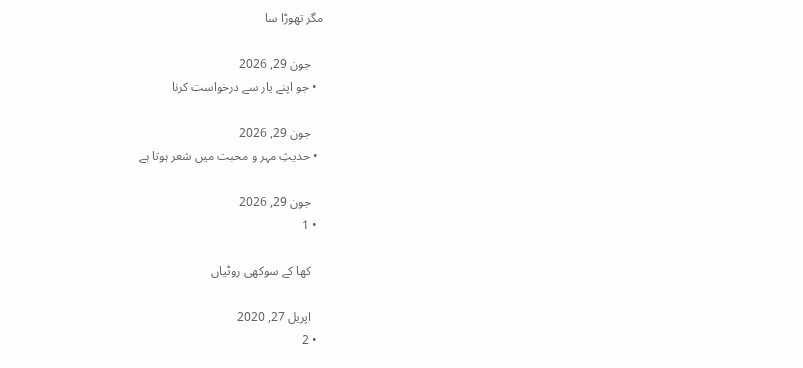مگر تھوڑا سا

    جون 29, 2026
  • جو اپنے یار سے درخواست کرنا

    جون 29, 2026
  • حدیثِ مہر و محبت میں شعر ہوتا ہے

    جون 29, 2026
  • 1

    کھا کے سوکھی روٹیاں

    اپریل 27, 2020
  • 2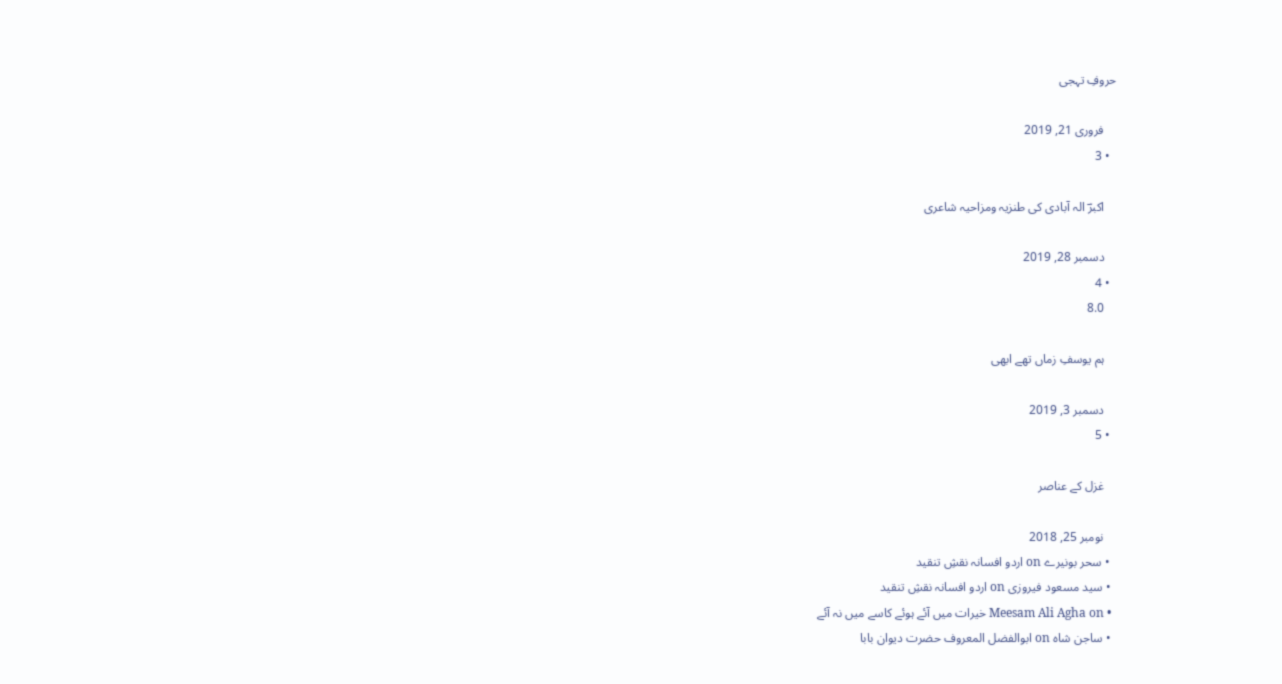حروفِ تہجی

    فروری 21, 2019
  • 3

    اکبرؔ الہ آبادی کی طنزیہ ومزاحیہ شاعری

    دسمبر 28, 2019
  • 4
    8.0

    ہم یوسفِ زماں تھے ابھی

    دسمبر 3, 2019
  • 5

    غزل کے عناصر

    نومبر 25, 2018
  • سحر بونیرے on اردو افسانہ نقشِ تنقید
  • سید مسعود فیروزی on اردو افسانہ نقشِ تنقید
  • Meesam Ali Agha on خیرات میں آئے ہوئے کاسے میں نہ آئے
  • ساجن شاہ on ابوالفضل المعروف حضرت دیوان بابا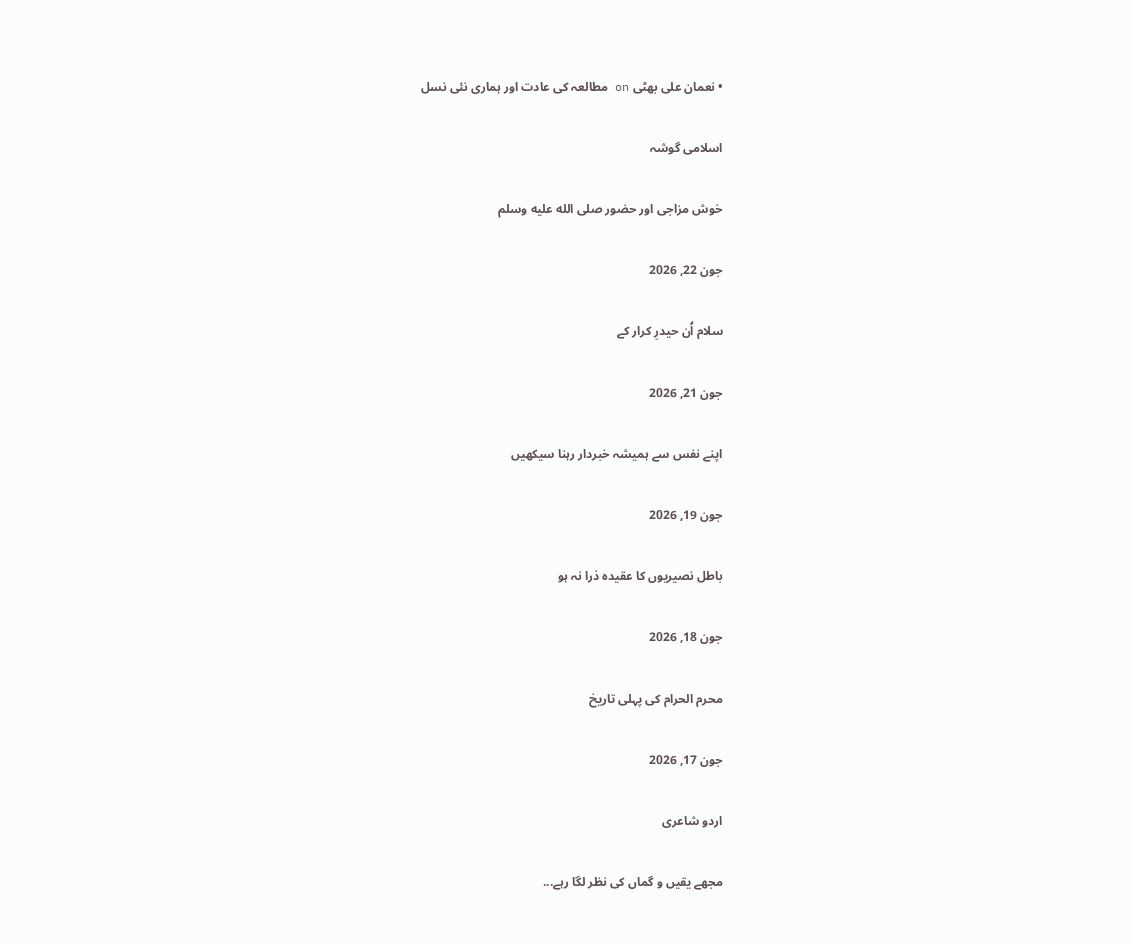• نعمان علی بھٹی on مطالعہ کی عادت اور ہماری نئی نسل

اسلامی گوشہ

خوش مزاجی اور حضور صلى الله عليه وسلم

جون 22, 2026

سلام اُن حیدرِ کرار کے

جون 21, 2026

اپنے نفس سے ہمیشہ خبردار رہنا سیکھیں

جون 19, 2026

باطل نصیریوں کا عقیدہ ذرا نہ ہو

جون 18, 2026

محرم الحرام کی پہلی تاریخ

جون 17, 2026

اردو شاعری

مجھے یقیں و گماں کی نظر لگا رہے...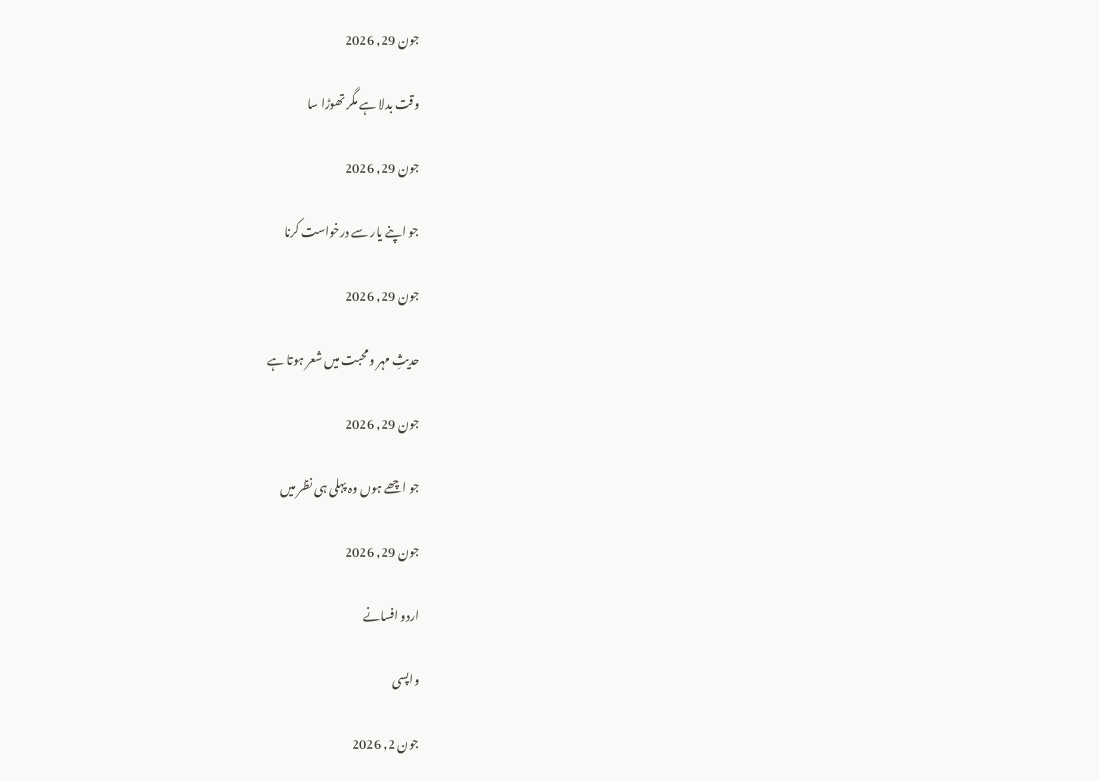جون 29, 2026

وقت بدلا ہے مگر تھوڑا سا

جون 29, 2026

جو اپنے یار سے درخواست کرنا

جون 29, 2026

حدیثِ مہر و محبت میں شعر ہوتا ہے

جون 29, 2026

جو اچھے ہوں وہ پہلی ہی نظر میں

جون 29, 2026

اردو افسانے

واپسی

جون 2, 2026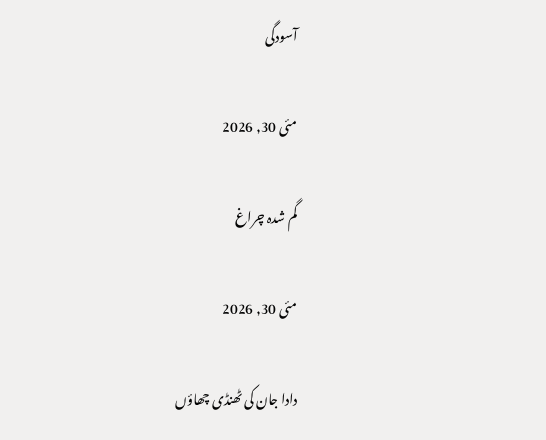آسودگی

مئی 30, 2026

گم شدہ چراغ

مئی 30, 2026

دادا جان کی ٹھنڈی چھاؤں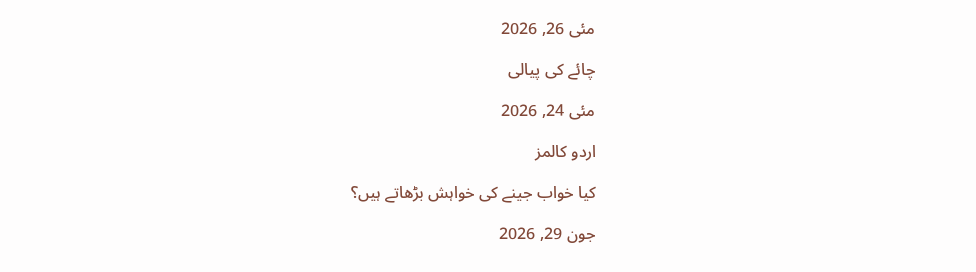مئی 26, 2026

چائے کی پیالی

مئی 24, 2026

اردو کالمز

کیا خواب جینے کی خواہش بڑھاتے ہیں؟

جون 29, 2026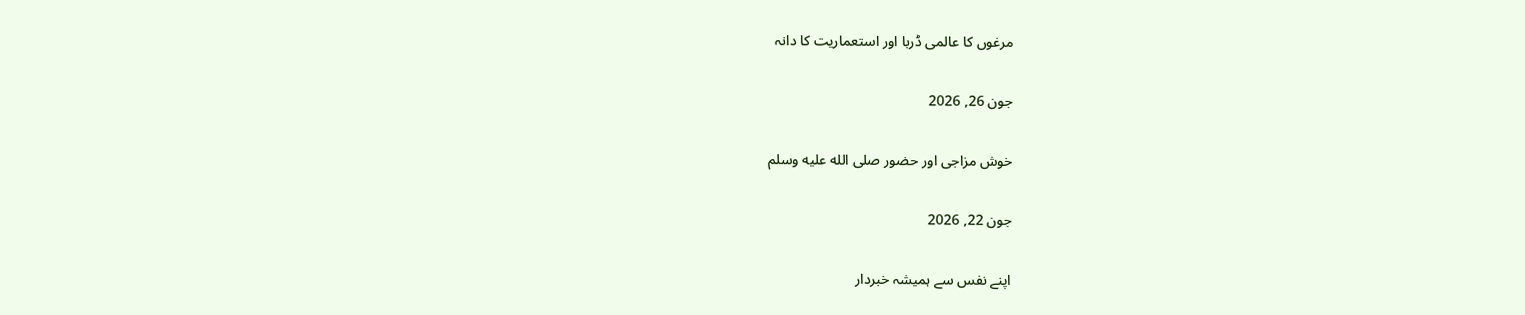مرغوں کا عالمی ڈربا اور استعماریت کا دانہ

جون 26, 2026

خوش مزاجی اور حضور صلى الله عليه وسلم

جون 22, 2026

اپنے نفس سے ہمیشہ خبردار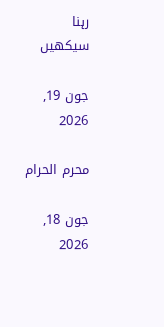رہنا سیکھیں

جون 19, 2026

محرم الحرام

جون 18, 2026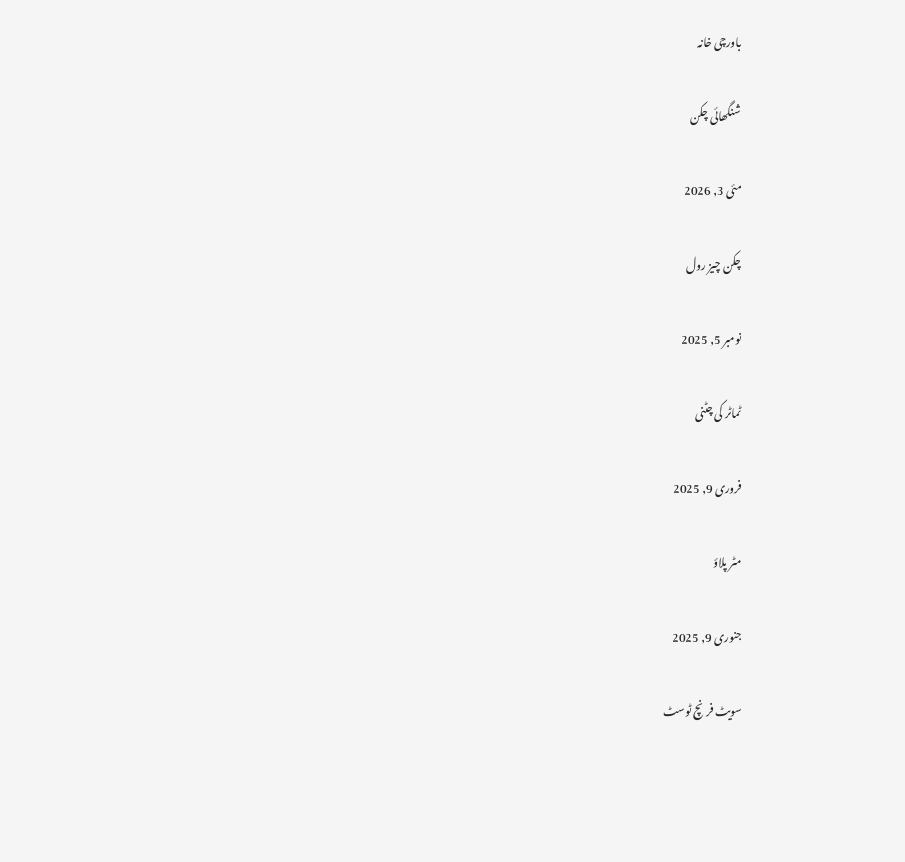باورچی خانہ

شنگھائی چکن

مئی 3, 2026

چکن چیز رول

نومبر 5, 2025

ٹماٹر کی چٹنی

فروری 9, 2025

مٹر پلاؤ

جنوری 9, 2025

سویٹ فرنچ ٹوسٹ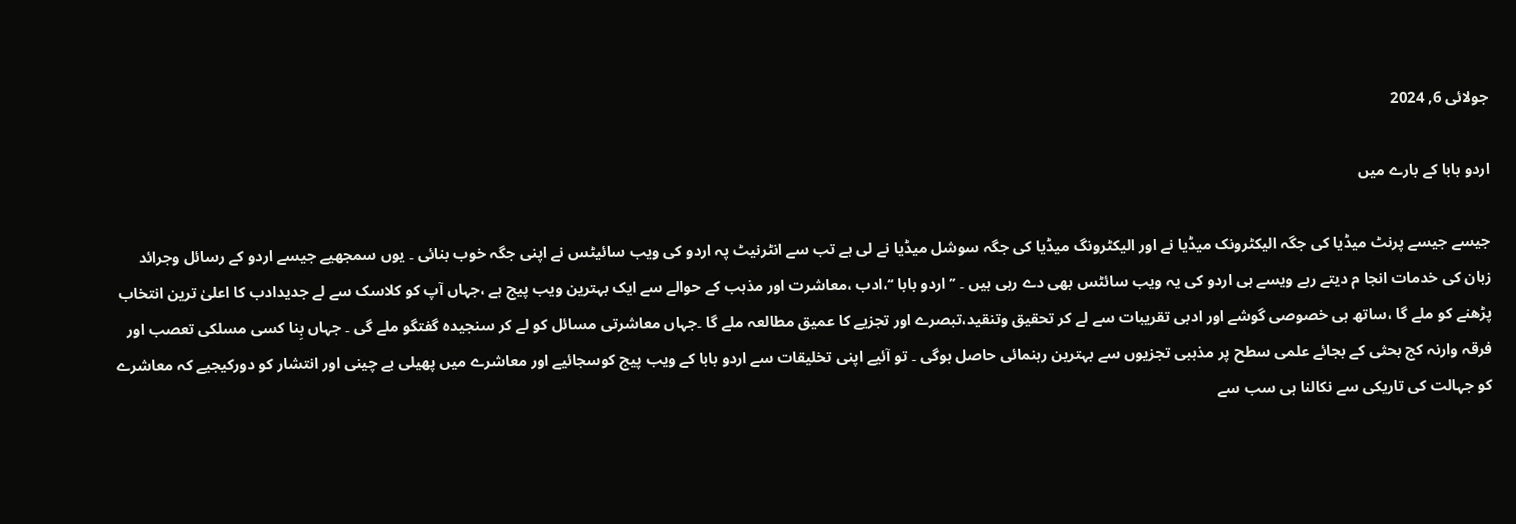جولائی 6, 2024

اردو بابا کے بارے میں

جیسے جیسے پرنٹ میڈیا کی جگہ الیکٹرونک میڈیا نے اور الیکٹرونگ میڈیا کی جگہ سوشل میڈیا نے لی ہے تب سے انٹرنیٹ پہ اردو کی ویب سائیٹس نے اپنی جگہ خوب بنائی ۔ یوں سمجھیے جیسے اردو کے رسائل وجرائد زبان کی خدمات انجا م دیتے رہے ویسے ہی اردو کی یہ ویب سائٹس بھی دے رہی ہیں ۔ ’’ اردو بابا ‘‘،ادب ،معاشرت اور مذہب کے حوالے سے ایک بہترین ویب پیج ہے ،جہاں آپ کو کلاسک سے لے جدیدادب کا اعلیٰ ترین انتخاب پڑھنے کو ملے گا ،ساتھ ہی خصوصی گوشے اور ادبی تقریبات سے لے کر تحقیق وتنقید،تبصرے اور تجزیے کا عمیق مطالعہ ملے گا ۔جہاں معاشرتی مسائل کو لے کر سنجیدہ گفتگو ملے گی ۔ جہاں بِنا کسی مسلکی تعصب اور فرقہ وارنہ کج بحثی کے بجائے علمی سطح پر مذہبی تجزیوں سے بہترین رہنمائی حاصل ہوگی ۔ تو آئیے اپنی تخلیقات سے اردو بابا کے ویب پیج کوسجائیے اور معاشرے میں پھیلی بے چینی اور انتشار کو دورکیجیے کہ معاشرے کو جہالت کی تاریکی سے نکالنا ہی سب سے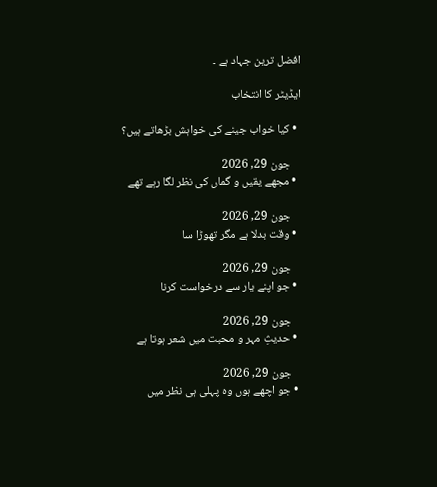افضل ترین جہاد ہے ۔

ایڈیٹر کا انتخاب

  • کیا خواب جینے کی خواہش بڑھاتے ہیں؟

    جون 29, 2026
  • مجھے یقیں و گماں کی نظر لگا رہے تھے

    جون 29, 2026
  • وقت بدلا ہے مگر تھوڑا سا

    جون 29, 2026
  • جو اپنے یار سے درخواست کرنا

    جون 29, 2026
  • حدیثِ مہر و محبت میں شعر ہوتا ہے

    جون 29, 2026
  • جو اچھے ہوں وہ پہلی ہی نظر میں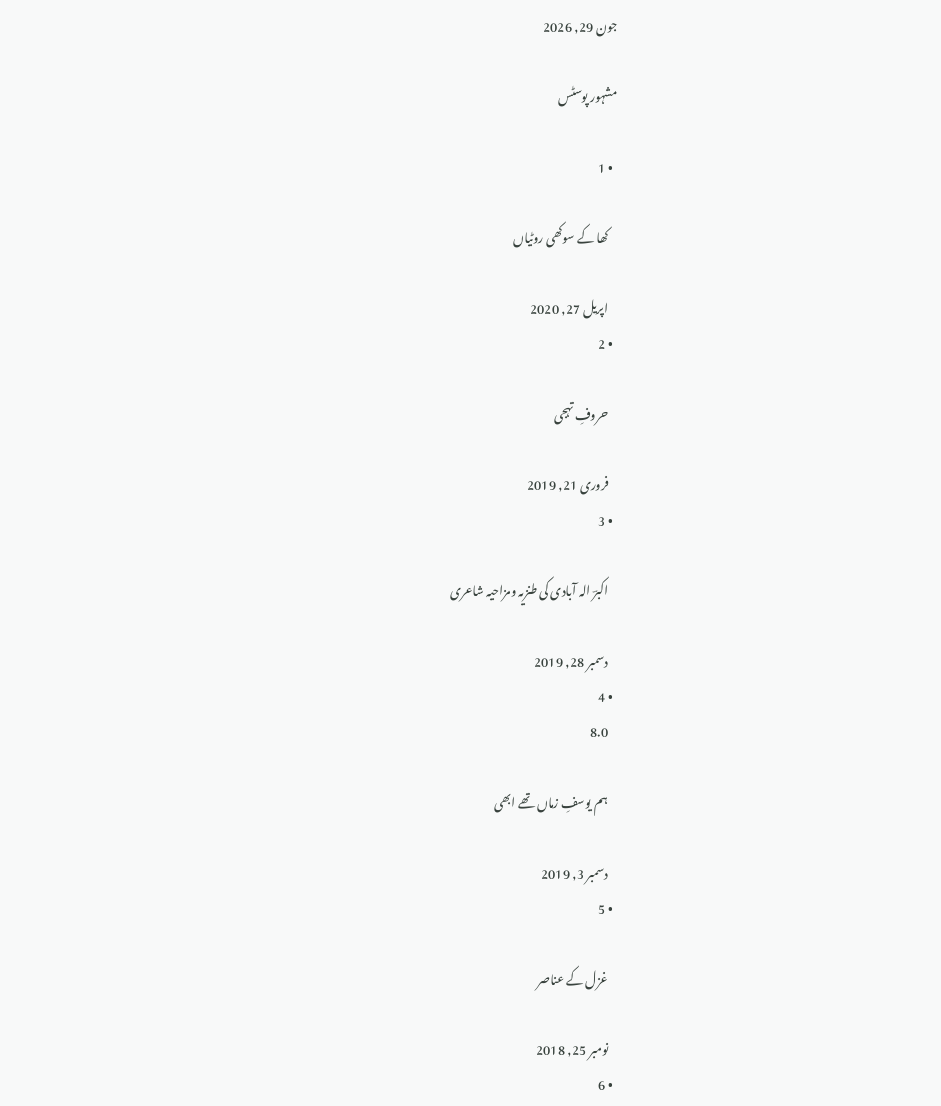جون 29, 2026

مشہور پوسٹس

  • 1

    کھا کے سوکھی روٹیاں

    اپریل 27, 2020
  • 2

    حروفِ تہجی

    فروری 21, 2019
  • 3

    اکبرؔ الہ آبادی کی طنزیہ ومزاحیہ شاعری

    دسمبر 28, 2019
  • 4
    8.0

    ہم یوسفِ زماں تھے ابھی

    دسمبر 3, 2019
  • 5

    غزل کے عناصر

    نومبر 25, 2018
  • 6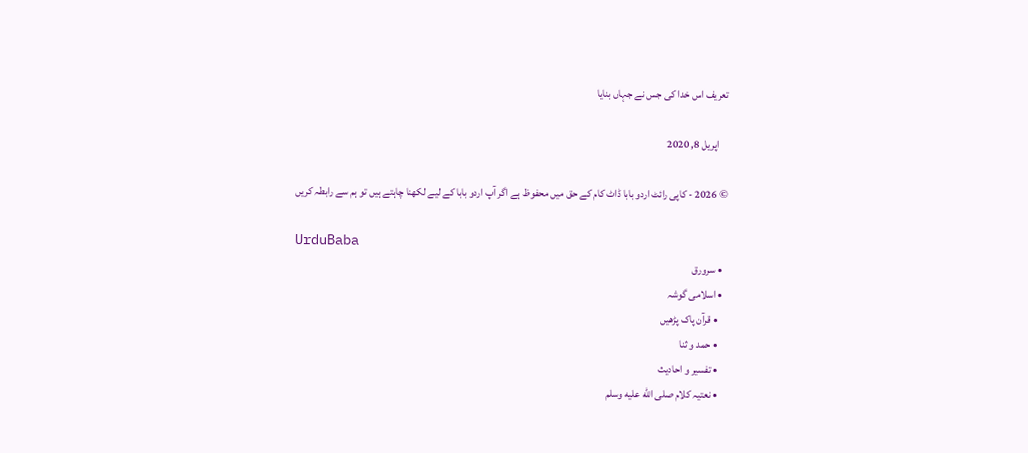تعریف اس خدا کی جس نے جہاں بنایا

    اپریل 8, 2020

© 2026 - کاپی رائٹ اردو بابا ڈاٹ کام کے حق میں محفوظ ہے اگر آپ اردو بابا کے لیے لکھنا چاہتے ہیں تو ہم سے رابطہ کریں

UrduBaba
  • سرورق
  • اسلامی گوشہ
    • قرآن پاک پڑھیں
    • حمد و ثنا
    • تفسیر و احادیث
    • نعتیہ کلام صلى الله عليه وسلم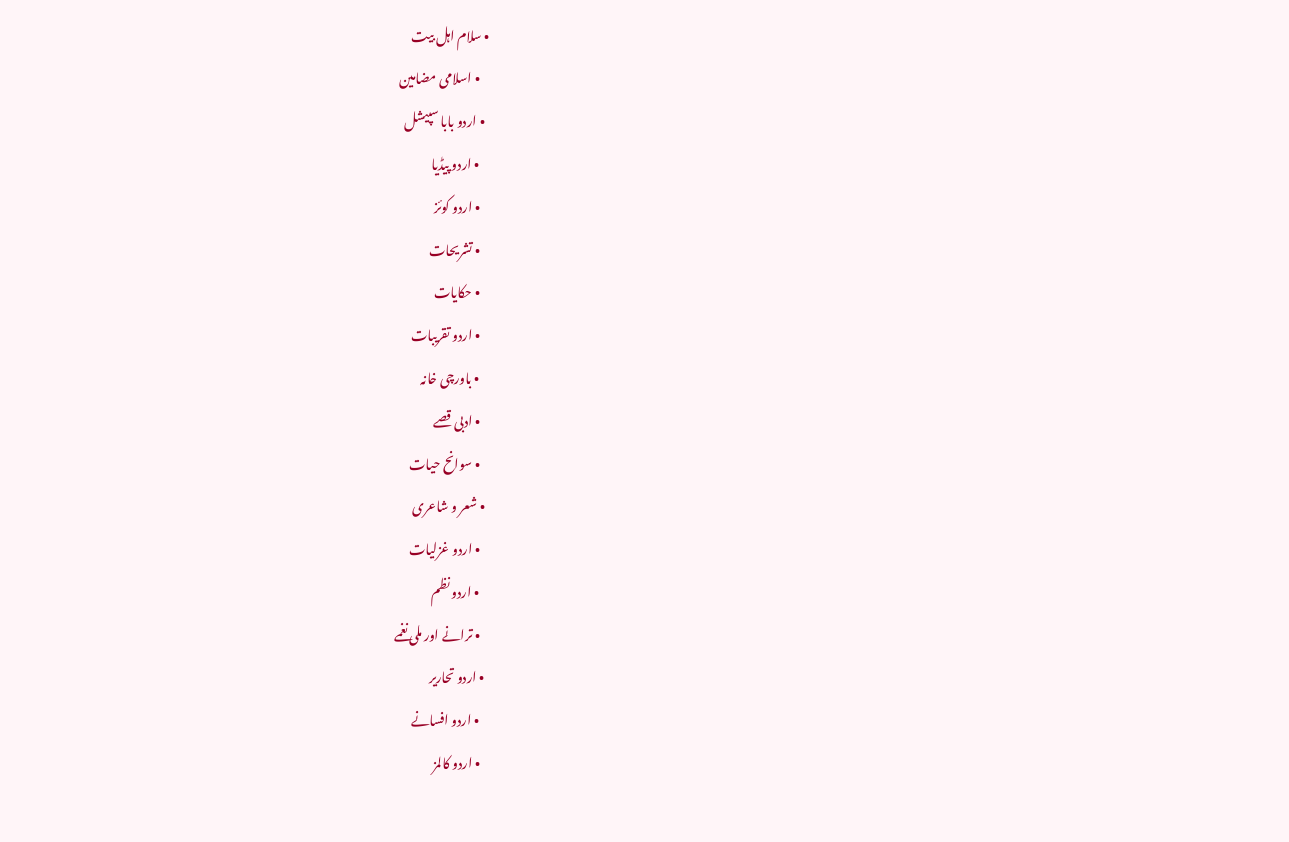• سلام اہل بیت
    • اسلامی مضامین
  • اردو بابا سپیشل
    • اردو پیڈیا
    • اردو کوئز
    • تشریحات
    • حکایات
    • اردو تقریبات
    • باورچی خانہ
    • ادبی قصے
    • سوانح حیات
  • شعر و شاعری
    • اردو غزلیات
    • اردو نظم
    • ترانے اور ملی نغمے
  • اردو تحاریر
    • اردو افسانے
    • اردو کالمز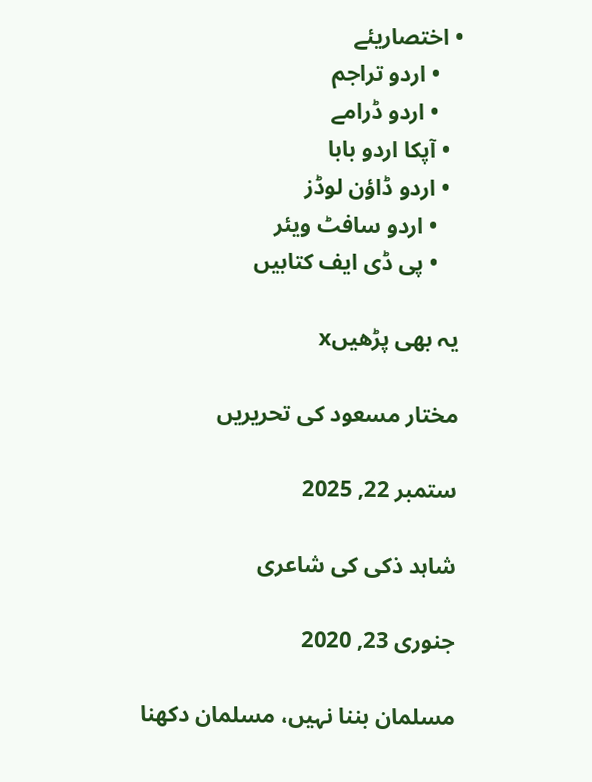• اختصاریئے
    • اردو تراجم
    • اردو ڈرامے
  • آپکا اردو بابا
  • اردو ڈاؤن لوڈز
    • اردو سافٹ ویئر
    • پی ڈی ایف کتابیں

یہ بھی پڑھیںx

مختار مسعود کی تحریریں

ستمبر 22, 2025

شاہد ذکی کی شاعری

جنوری 23, 2020

مسلمان بننا نہیں، مسلمان دکھنا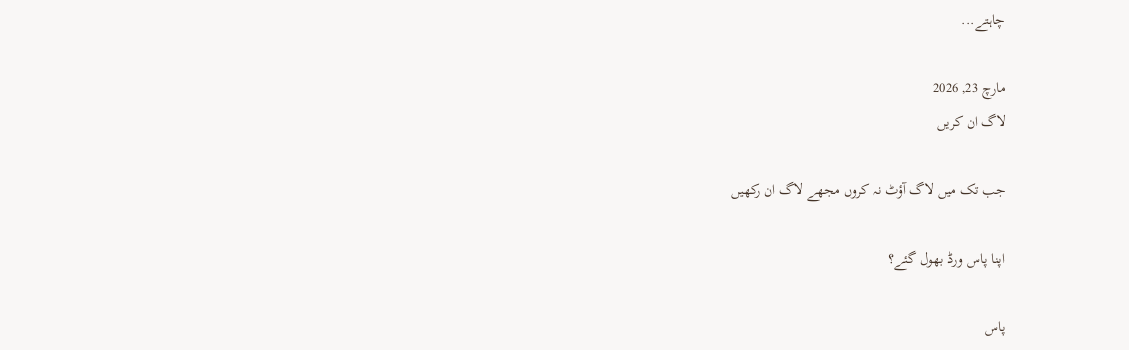چاہتے...

مارچ 23, 2026
لاگ ان کریں

جب تک میں لاگ آؤٹ نہ کروں مجھے لاگ ان رکھیں

اپنا پاس ورڈ بھول گئے؟

پاس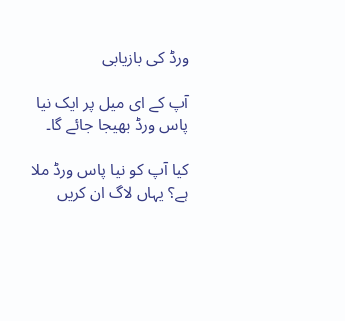ورڈ کی بازیابی

آپ کے ای میل پر ایک نیا پاس ورڈ بھیجا جائے گا۔

کیا آپ کو نیا پاس ورڈ ملا ہے؟ یہاں لاگ ان کریں